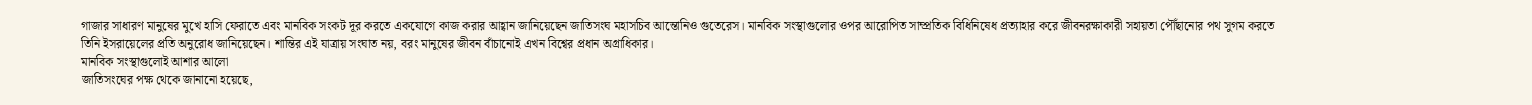গাজার সাধারণ মানুষের মুখে হাসি ফেরাতে এবং মানবিক সংকট দূর করতে একযোগে কাজ করার আহ্বান জানিয়েছেন জাতিসংঘ মহাসচিব আন্তোনিও গুতেরেস। মানবিক সংস্থাগুলোর ওপর আরোপিত সাম্প্রতিক বিধিনিষেধ প্রত্যাহার করে জীবনরক্ষাকারী সহায়তা পৌঁছানোর পথ সুগম করতে তিনি ইসরায়েলের প্রতি অনুরোধ জানিয়েছেন। শান্তির এই যাত্রায় সংঘাত নয়, বরং মানুষের জীবন বাঁচানোই এখন বিশ্বের প্রধান অগ্রাধিকার।
মানবিক সংস্থাগুলোই আশার আলো
জাতিসংঘের পক্ষ থেকে জানানো হয়েছে,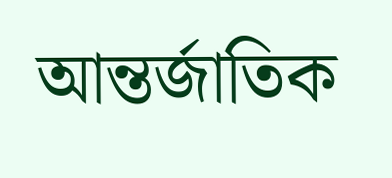আন্তর্জাতিক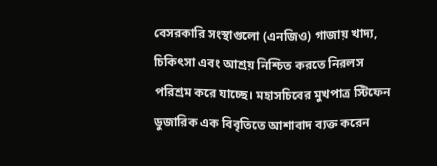বেসরকারি সংস্থাগুলো (এনজিও) গাজায় খাদ্য, চিকিৎসা এবং আশ্রয় নিশ্চিত করতে নিরলস পরিশ্রম করে যাচ্ছে। মহাসচিবের মুখপাত্র স্টিফেন ডুজারিক এক বিবৃতিতে আশাবাদ ব্যক্ত করেন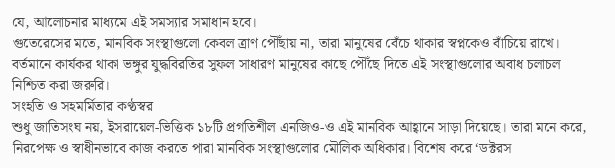যে, আলোচনার মাধ্যমে এই সমস্যার সমাধান হবে।
গুতেরেসের মতে, মানবিক সংস্থাগুলো কেবল ত্রাণ পৌঁছায় না, তারা মানুষের বেঁচে থাকার স্বপ্নকেও বাঁচিয়ে রাখে। বর্তমানে কার্যকর থাকা ভঙ্গুর যুদ্ধবিরতির সুফল সাধারণ মানুষের কাছে পৌঁছে দিতে এই সংস্থাগুলোর অবাধ চলাচল নিশ্চিত করা জরুরি।
সংহতি ও সহমর্মিতার কণ্ঠস্বর
শুধু জাতিসংঘ নয়, ইসরায়েল-ভিত্তিক ১৮টি প্রগতিশীল এনজিও-ও এই মানবিক আহ্বানে সাড়া দিয়েছে। তারা মনে করে, নিরপেক্ষ ও স্বাধীনভাবে কাজ করতে পারা মানবিক সংস্থাগুলোর মৌলিক অধিকার। বিশেষ করে ‘ডক্টরস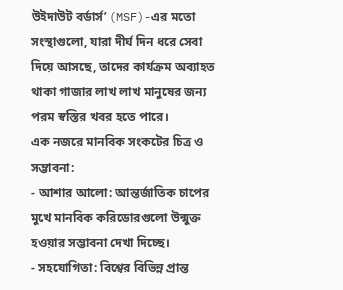উইদাউট বর্ডার্স’ (MSF)-এর মতো সংস্থাগুলো, যারা দীর্ঘ দিন ধরে সেবা দিয়ে আসছে, তাদের কার্যক্রম অব্যাহত থাকা গাজার লাখ লাখ মানুষের জন্য পরম স্বস্তির খবর হতে পারে।
এক নজরে মানবিক সংকটের চিত্র ও সম্ভাবনা:
- আশার আলো: আন্তর্জাতিক চাপের মুখে মানবিক করিডোরগুলো উন্মুক্ত হওয়ার সম্ভাবনা দেখা দিচ্ছে।
- সহযোগিতা: বিশ্বের বিভিন্ন প্রান্ত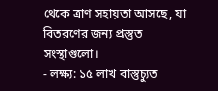থেকে ত্রাণ সহায়তা আসছে, যা বিতরণের জন্য প্রস্তুত সংস্থাগুলো।
- লক্ষ্য: ১৫ লাখ বাস্তুচ্যুত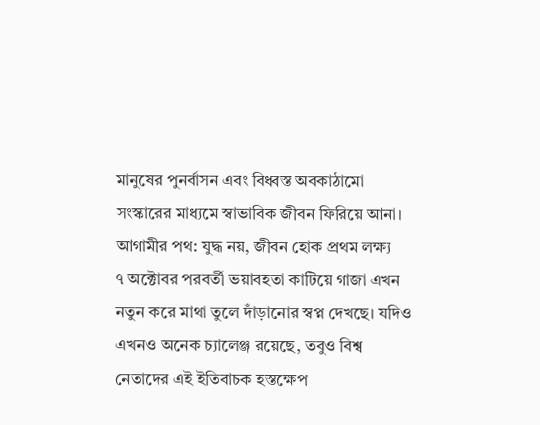মানুষের পুনর্বাসন এবং বিধ্বস্ত অবকাঠামো সংস্কারের মাধ্যমে স্বাভাবিক জীবন ফিরিয়ে আনা।
আগামীর পথ: যুদ্ধ নয়, জীবন হোক প্রথম লক্ষ্য
৭ অক্টোবর পরবর্তী ভয়াবহতা কাটিয়ে গাজা এখন নতুন করে মাথা তুলে দাঁড়ানোর স্বপ্ন দেখছে। যদিও এখনও অনেক চ্যালেঞ্জ রয়েছে, তবুও বিশ্ব নেতাদের এই ইতিবাচক হস্তক্ষেপ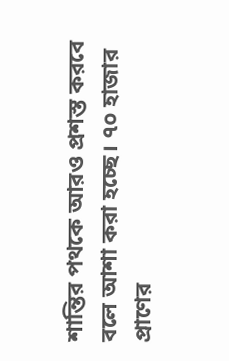শান্তির পথকে আরও প্রশস্ত করবে বলে আশা করা হচ্ছে। ৭০ হাজার প্রাণের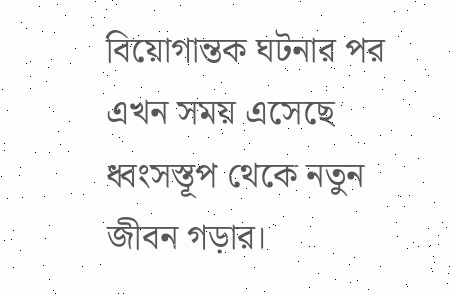বিয়োগান্তক ঘটনার পর এখন সময় এসেছে ধ্বংসস্তূপ থেকে নতুন জীবন গড়ার।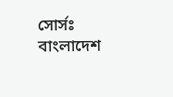সোর্সঃ বাংলাদেশ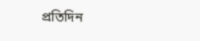প্রতিদিন